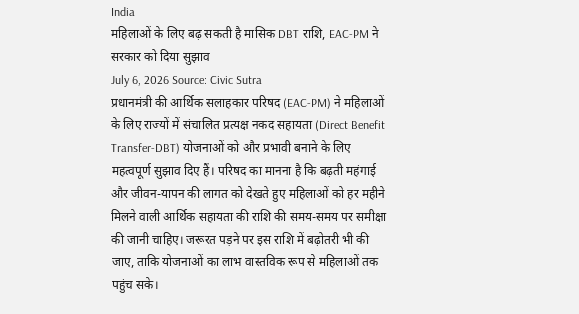India
महिलाओं के लिए बढ़ सकती है मासिक DBT राशि, EAC-PM ने सरकार को दिया सुझाव
July 6, 2026 Source: Civic Sutra
प्रधानमंत्री की आर्थिक सलाहकार परिषद (EAC-PM) ने महिलाओं के लिए राज्यों में संचालित प्रत्यक्ष नकद सहायता (Direct Benefit Transfer-DBT) योजनाओं को और प्रभावी बनाने के लिए महत्वपूर्ण सुझाव दिए हैं। परिषद का मानना है कि बढ़ती महंगाई और जीवन-यापन की लागत को देखते हुए महिलाओं को हर महीने मिलने वाली आर्थिक सहायता की राशि की समय-समय पर समीक्षा की जानी चाहिए। जरूरत पड़ने पर इस राशि में बढ़ोतरी भी की जाए, ताकि योजनाओं का लाभ वास्तविक रूप से महिलाओं तक पहुंच सके।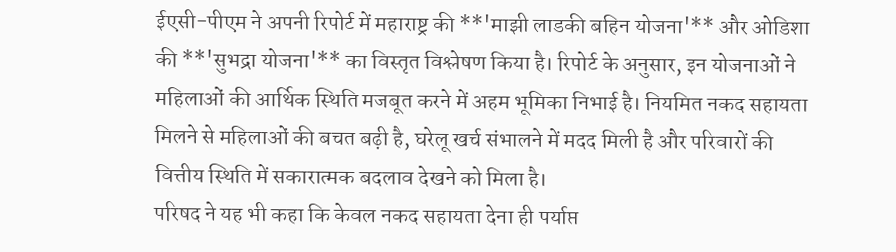ईएसी-पीएम ने अपनी रिपोर्ट में महाराष्ट्र की **'माझी लाडकी बहिन योजना'** और ओडिशा की **'सुभद्रा योजना'** का विस्तृत विश्लेषण किया है। रिपोर्ट के अनुसार, इन योजनाओं ने महिलाओं की आर्थिक स्थिति मजबूत करने में अहम भूमिका निभाई है। नियमित नकद सहायता मिलने से महिलाओं की बचत बढ़ी है, घरेलू खर्च संभालने में मदद मिली है और परिवारों की वित्तीय स्थिति में सकारात्मक बदलाव देखने को मिला है।
परिषद ने यह भी कहा कि केवल नकद सहायता देना ही पर्याप्त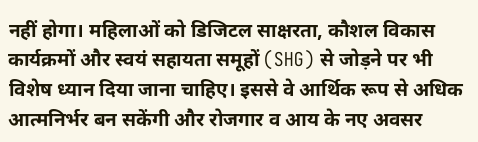नहीं होगा। महिलाओं को डिजिटल साक्षरता, कौशल विकास कार्यक्रमों और स्वयं सहायता समूहों (SHG) से जोड़ने पर भी विशेष ध्यान दिया जाना चाहिए। इससे वे आर्थिक रूप से अधिक आत्मनिर्भर बन सकेंगी और रोजगार व आय के नए अवसर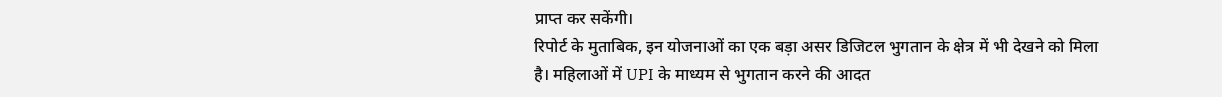प्राप्त कर सकेंगी।
रिपोर्ट के मुताबिक, इन योजनाओं का एक बड़ा असर डिजिटल भुगतान के क्षेत्र में भी देखने को मिला है। महिलाओं में UPI के माध्यम से भुगतान करने की आदत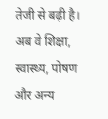तेजी से बढ़ी है। अब वे शिक्षा, स्वास्थ्य, पोषण और अन्य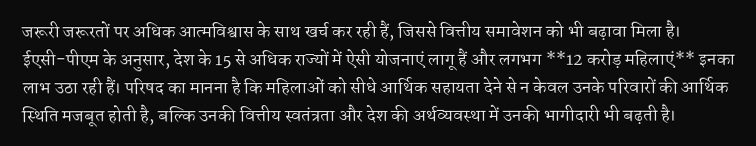जरूरी जरूरतों पर अधिक आत्मविश्वास के साथ खर्च कर रही हैं, जिससे वित्तीय समावेशन को भी बढ़ावा मिला है।
ईएसी-पीएम के अनुसार, देश के 15 से अधिक राज्यों में ऐसी योजनाएं लागू हैं और लगभग **12 करोड़ महिलाएं** इनका लाभ उठा रही हैं। परिषद का मानना है कि महिलाओं को सीधे आर्थिक सहायता देने से न केवल उनके परिवारों की आर्थिक स्थिति मजबूत होती है, बल्कि उनकी वित्तीय स्वतंत्रता और देश की अर्थव्यवस्था में उनकी भागीदारी भी बढ़ती है।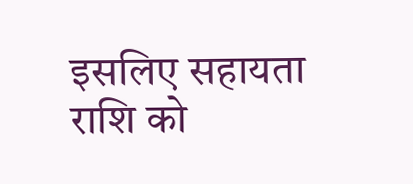इसलिए सहायता राशि को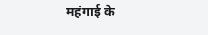महंगाई के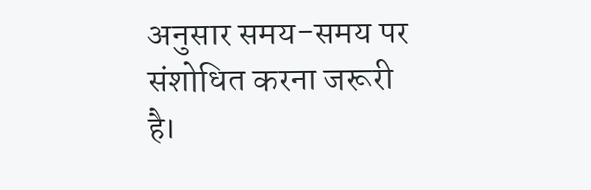अनुसार समय-समय पर संशोधित करना जरूरी है।